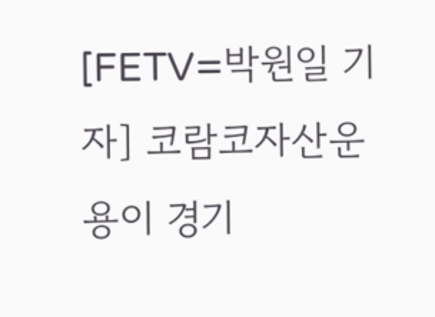[FETV=박원일 기자] 코람코자산운용이 경기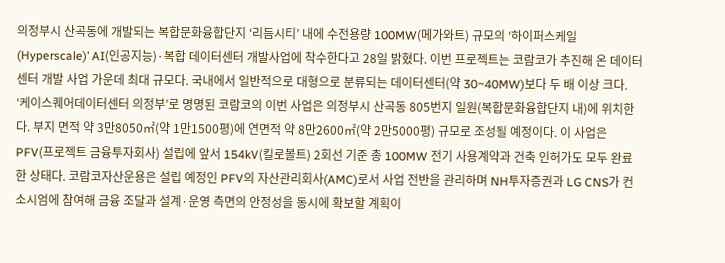의정부시 산곡동에 개발되는 복합문화융합단지 ‘리듬시티’ 내에 수전용량 100MW(메가와트) 규모의 ‘하이퍼스케일(Hyperscale)’ AI(인공지능)·복합 데이터센터 개발사업에 착수한다고 28일 밝혔다. 이번 프로젝트는 코람코가 추진해 온 데이터센터 개발 사업 가운데 최대 규모다. 국내에서 일반적으로 대형으로 분류되는 데이터센터(약 30~40MW)보다 두 배 이상 크다. ‘케이스퀘어데이터센터 의정부’로 명명된 코람코의 이번 사업은 의정부시 산곡동 805번지 일원(복합문화융합단지 내)에 위치한다. 부지 면적 약 3만8050㎡(약 1만1500평)에 연면적 약 8만2600㎡(약 2만5000평) 규모로 조성될 예정이다. 이 사업은 PFV(프로젝트 금융투자회사) 설립에 앞서 154kV(킬로볼트) 2회선 기준 총 100MW 전기 사용계약과 건축 인허가도 모두 완료한 상태다. 코람코자산운용은 설립 예정인 PFV의 자산관리회사(AMC)로서 사업 전반을 관리하며 NH투자증권과 LG CNS가 컨소시엄에 참여해 금융 조달과 설계·운영 측면의 안정성을 동시에 확보할 계획이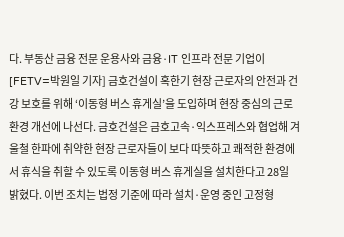다. 부동산 금융 전문 운용사와 금융·IT 인프라 전문 기업이
[FETV=박원일 기자] 금호건설이 혹한기 현장 근로자의 안전과 건강 보호를 위해 ‘이동형 버스 휴게실’을 도입하며 현장 중심의 근로환경 개선에 나선다. 금호건설은 금호고속·익스프레스와 협업해 겨울철 한파에 취약한 현장 근로자들이 보다 따뜻하고 쾌적한 환경에서 휴식을 취할 수 있도록 이동형 버스 휴게실을 설치한다고 28일 밝혔다. 이번 조치는 법정 기준에 따라 설치·운영 중인 고정형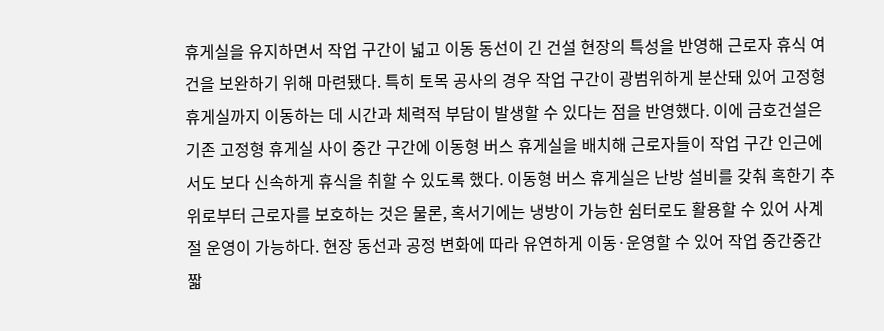휴게실을 유지하면서 작업 구간이 넓고 이동 동선이 긴 건설 현장의 특성을 반영해 근로자 휴식 여건을 보완하기 위해 마련됐다. 특히 토목 공사의 경우 작업 구간이 광범위하게 분산돼 있어 고정형 휴게실까지 이동하는 데 시간과 체력적 부담이 발생할 수 있다는 점을 반영했다. 이에 금호건설은 기존 고정형 휴게실 사이 중간 구간에 이동형 버스 휴게실을 배치해 근로자들이 작업 구간 인근에서도 보다 신속하게 휴식을 취할 수 있도록 했다. 이동형 버스 휴게실은 난방 설비를 갖춰 혹한기 추위로부터 근로자를 보호하는 것은 물론, 혹서기에는 냉방이 가능한 쉼터로도 활용할 수 있어 사계절 운영이 가능하다. 현장 동선과 공정 변화에 따라 유연하게 이동·운영할 수 있어 작업 중간중간 짧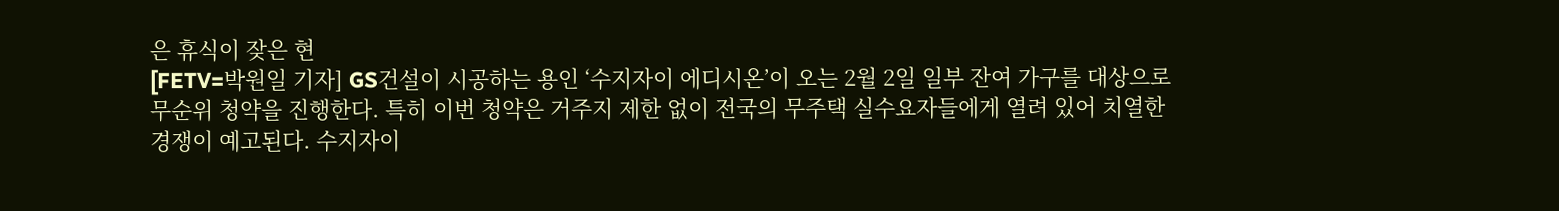은 휴식이 잦은 현
[FETV=박원일 기자] GS건설이 시공하는 용인 ‘수지자이 에디시온’이 오는 2월 2일 일부 잔여 가구를 대상으로 무순위 청약을 진행한다. 특히 이번 청약은 거주지 제한 없이 전국의 무주택 실수요자들에게 열려 있어 치열한 경쟁이 예고된다. 수지자이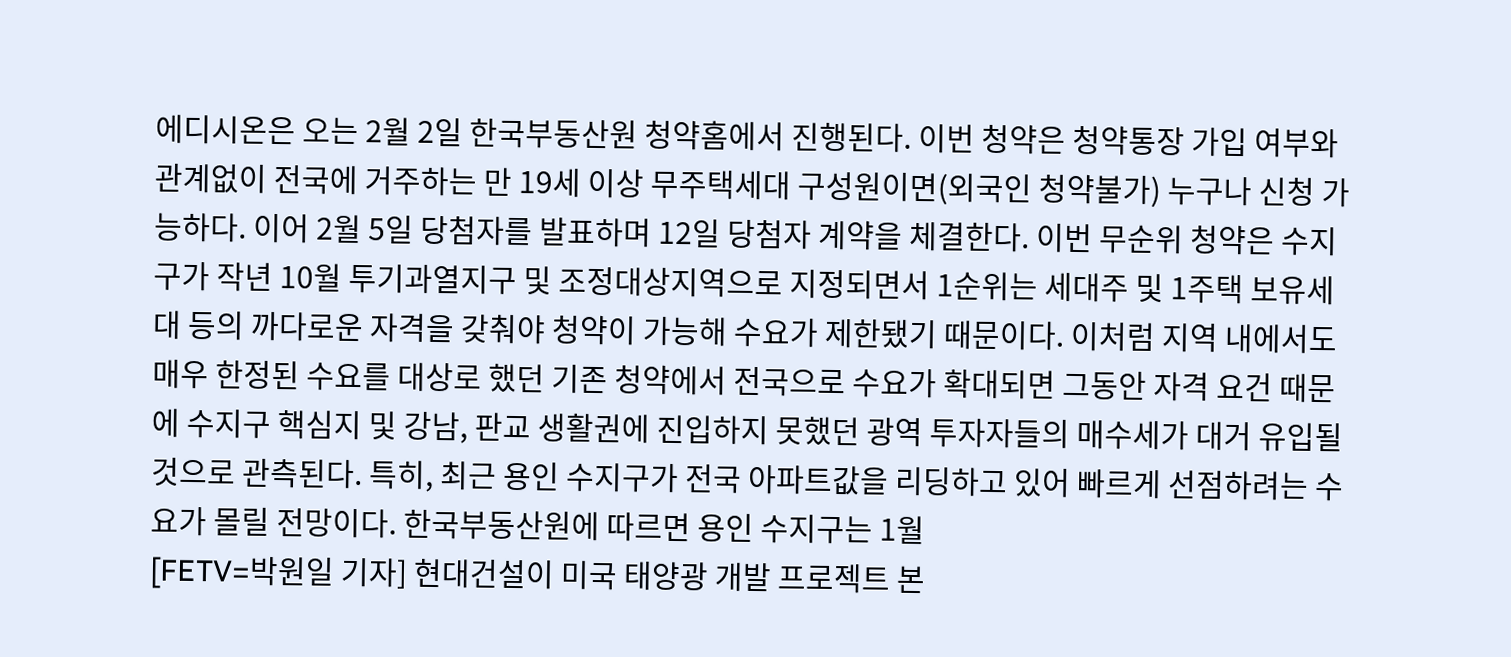에디시온은 오는 2월 2일 한국부동산원 청약홈에서 진행된다. 이번 청약은 청약통장 가입 여부와 관계없이 전국에 거주하는 만 19세 이상 무주택세대 구성원이면(외국인 청약불가) 누구나 신청 가능하다. 이어 2월 5일 당첨자를 발표하며 12일 당첨자 계약을 체결한다. 이번 무순위 청약은 수지구가 작년 10월 투기과열지구 및 조정대상지역으로 지정되면서 1순위는 세대주 및 1주택 보유세대 등의 까다로운 자격을 갖춰야 청약이 가능해 수요가 제한됐기 때문이다. 이처럼 지역 내에서도 매우 한정된 수요를 대상로 했던 기존 청약에서 전국으로 수요가 확대되면 그동안 자격 요건 때문에 수지구 핵심지 및 강남, 판교 생활권에 진입하지 못했던 광역 투자자들의 매수세가 대거 유입될 것으로 관측된다. 특히, 최근 용인 수지구가 전국 아파트값을 리딩하고 있어 빠르게 선점하려는 수요가 몰릴 전망이다. 한국부동산원에 따르면 용인 수지구는 1월
[FETV=박원일 기자] 현대건설이 미국 태양광 개발 프로젝트 본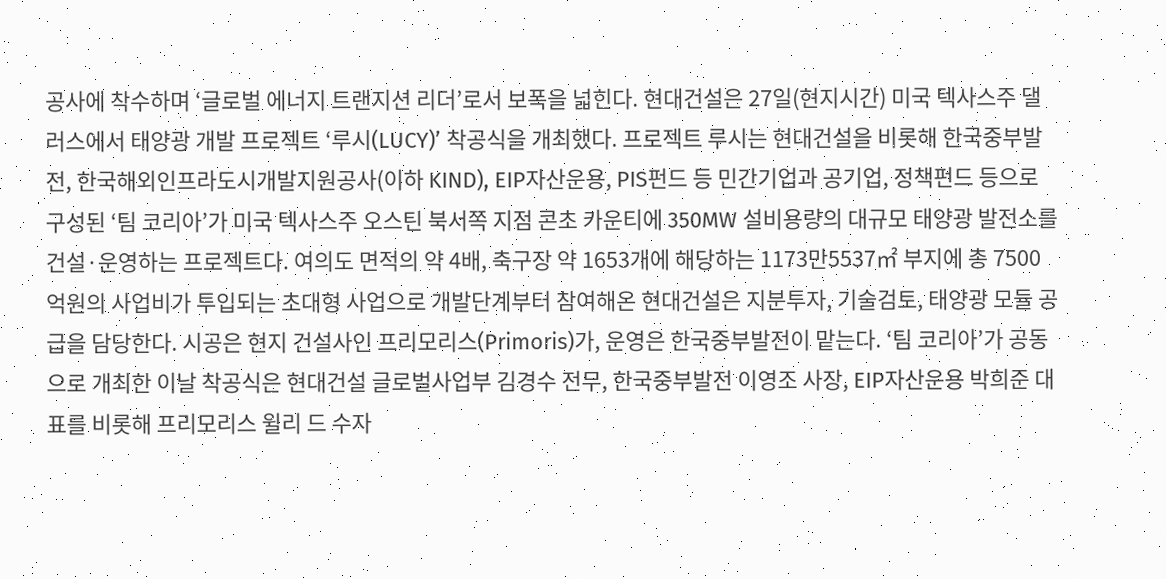공사에 착수하며 ‘글로벌 에너지 트랜지션 리더’로서 보폭을 넓힌다. 현대건설은 27일(현지시간) 미국 텍사스주 댈러스에서 태양광 개발 프로젝트 ‘루시(LUCY)’ 착공식을 개최했다. 프로젝트 루시는 현대건설을 비롯해 한국중부발전, 한국해외인프라도시개발지원공사(이하 KIND), EIP자산운용, PIS펀드 등 민간기업과 공기업, 정책펀드 등으로 구성된 ‘팀 코리아’가 미국 텍사스주 오스틴 북서쪽 지점 콘초 카운티에 350MW 설비용량의 대규모 태양광 발전소를 건설·운영하는 프로젝트다. 여의도 면적의 약 4배, 축구장 약 1653개에 해당하는 1173만5537㎡ 부지에 총 7500억원의 사업비가 투입되는 초대형 사업으로 개발단계부터 참여해온 현대건설은 지분투자, 기술검토, 태양광 모듈 공급을 담당한다. 시공은 현지 건설사인 프리모리스(Primoris)가, 운영은 한국중부발전이 맡는다. ‘팀 코리아’가 공동으로 개최한 이날 착공식은 현대건설 글로벌사업부 김경수 전무, 한국중부발전 이영조 사장, EIP자산운용 박희준 대표를 비롯해 프리모리스 윌리 드 수자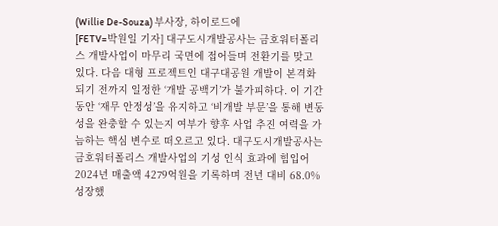(Willie De-Souza) 부사장, 하이로드에
[FETV=박원일 기자] 대구도시개발공사는 금호워터폴리스 개발사업이 마무리 국면에 접어들며 전환기를 맞고 있다. 다음 대형 프로젝트인 대구대공원 개발이 본격화되기 전까지 일정한 ‘개발 공백기’가 불가피하다. 이 기간 동안 ‘재무 안정성’을 유지하고 ‘비개발 부문’을 통해 변동성을 완충할 수 있는지 여부가 향후 사업 추진 여력을 가늠하는 핵심 변수로 떠오르고 있다. 대구도시개발공사는 금호워터폴리스 개발사업의 기성 인식 효과에 힘입어 2024년 매출액 4279억원을 기록하며 전년 대비 68.0% 성장했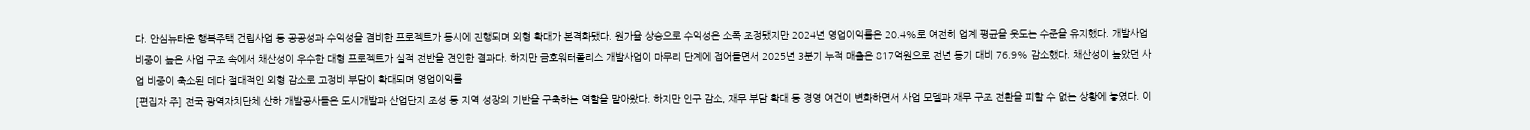다. 안심뉴타운 행복주택 건립사업 등 공공성과 수익성을 겸비한 프로젝트가 동시에 진행되며 외형 확대가 본격화됐다. 원가율 상승으로 수익성은 소폭 조정됐지만 2024년 영업이익률은 20.4%로 여전히 업계 평균을 웃도는 수준을 유지했다. 개발사업 비중이 높은 사업 구조 속에서 채산성이 우수한 대형 프로젝트가 실적 전반을 견인한 결과다. 하지만 금호워터폴리스 개발사업이 마무리 단계에 접어들면서 2025년 3분기 누적 매출은 817억원으로 전년 동기 대비 76.9% 감소했다. 채산성이 높았던 사업 비중이 축소된 데다 절대적인 외형 감소로 고정비 부담이 확대되며 영업이익률
[편집자 주] 전국 광역자치단체 산하 개발공사들은 도시개발과 산업단지 조성 등 지역 성장의 기반을 구축하는 역할을 맡아왔다. 하지만 인구 감소, 재무 부담 확대 등 경영 여건이 변화하면서 사업 모델과 재무 구조 전환을 피할 수 없는 상황에 놓였다. 이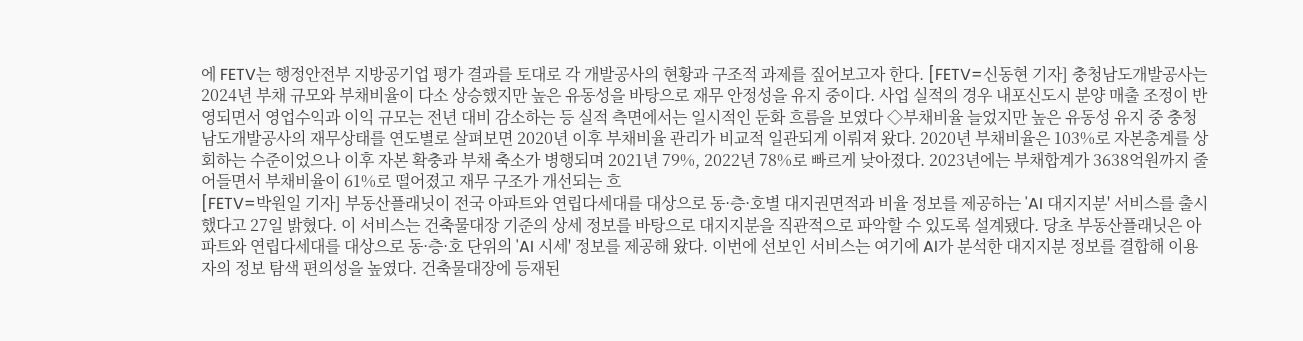에 FETV는 행정안전부 지방공기업 평가 결과를 토대로 각 개발공사의 현황과 구조적 과제를 짚어보고자 한다. [FETV=신동현 기자] 충청남도개발공사는 2024년 부채 규모와 부채비율이 다소 상승했지만 높은 유동성을 바탕으로 재무 안정성을 유지 중이다. 사업 실적의 경우 내포신도시 분양 매출 조정이 반영되면서 영업수익과 이익 규모는 전년 대비 감소하는 등 실적 측면에서는 일시적인 둔화 흐름을 보였다 ◇부채비율 늘었지만 높은 유동성 유지 중 충청남도개발공사의 재무상태를 연도별로 살펴보면 2020년 이후 부채비율 관리가 비교적 일관되게 이뤄져 왔다. 2020년 부채비율은 103%로 자본총계를 상회하는 수준이었으나 이후 자본 확충과 부채 축소가 병행되며 2021년 79%, 2022년 78%로 빠르게 낮아졌다. 2023년에는 부채합계가 3638억원까지 줄어들면서 부채비율이 61%로 떨어졌고 재무 구조가 개선되는 흐
[FETV=박원일 기자] 부동산플래닛이 전국 아파트와 연립다세대를 대상으로 동·층·호별 대지권면적과 비율 정보를 제공하는 'AI 대지지분' 서비스를 출시했다고 27일 밝혔다. 이 서비스는 건축물대장 기준의 상세 정보를 바탕으로 대지지분을 직관적으로 파악할 수 있도록 설계됐다. 당초 부동산플래닛은 아파트와 연립다세대를 대상으로 동·층·호 단위의 'AI 시세' 정보를 제공해 왔다. 이번에 선보인 서비스는 여기에 AI가 분석한 대지지분 정보를 결합해 이용자의 정보 탐색 편의성을 높였다. 건축물대장에 등재된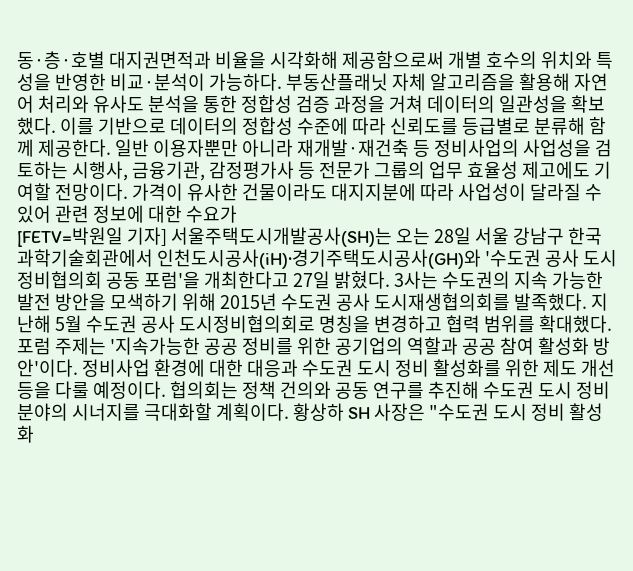동·층·호별 대지권면적과 비율을 시각화해 제공함으로써 개별 호수의 위치와 특성을 반영한 비교·분석이 가능하다. 부동산플래닛 자체 알고리즘을 활용해 자연어 처리와 유사도 분석을 통한 정합성 검증 과정을 거쳐 데이터의 일관성을 확보했다. 이를 기반으로 데이터의 정합성 수준에 따라 신뢰도를 등급별로 분류해 함께 제공한다. 일반 이용자뿐만 아니라 재개발·재건축 등 정비사업의 사업성을 검토하는 시행사, 금융기관, 감정평가사 등 전문가 그룹의 업무 효율성 제고에도 기여할 전망이다. 가격이 유사한 건물이라도 대지지분에 따라 사업성이 달라질 수 있어 관련 정보에 대한 수요가
[FETV=박원일 기자] 서울주택도시개발공사(SH)는 오는 28일 서울 강남구 한국과학기술회관에서 인천도시공사(iH)·경기주택도시공사(GH)와 '수도권 공사 도시정비협의회 공동 포럼'을 개최한다고 27일 밝혔다. 3사는 수도권의 지속 가능한 발전 방안을 모색하기 위해 2015년 수도권 공사 도시재생협의회를 발족했다. 지난해 5월 수도권 공사 도시정비협의회로 명칭을 변경하고 협력 범위를 확대했다. 포럼 주제는 '지속가능한 공공 정비를 위한 공기업의 역할과 공공 참여 활성화 방안'이다. 정비사업 환경에 대한 대응과 수도권 도시 정비 활성화를 위한 제도 개선 등을 다룰 예정이다. 협의회는 정책 건의와 공동 연구를 추진해 수도권 도시 정비 분야의 시너지를 극대화할 계획이다. 황상하 SH 사장은 "수도권 도시 정비 활성화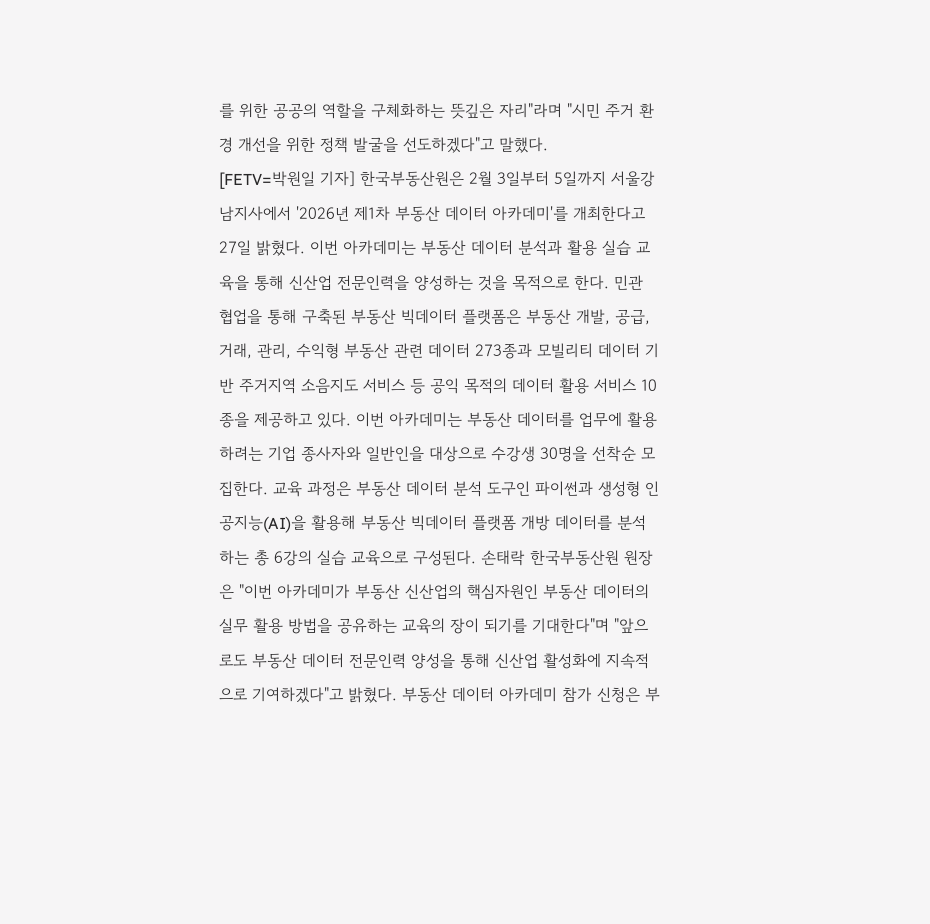를 위한 공공의 역할을 구체화하는 뜻깊은 자리"라며 "시민 주거 환경 개선을 위한 정책 발굴을 선도하겠다"고 말했다.
[FETV=박원일 기자] 한국부동산원은 2월 3일부터 5일까지 서울강남지사에서 '2026년 제1차 부동산 데이터 아카데미'를 개최한다고 27일 밝혔다. 이번 아카데미는 부동산 데이터 분석과 활용 실습 교육을 통해 신산업 전문인력을 양성하는 것을 목적으로 한다. 민관 협업을 통해 구축된 부동산 빅데이터 플랫폼은 부동산 개발, 공급, 거래, 관리, 수익형 부동산 관련 데이터 273종과 모빌리티 데이터 기반 주거지역 소음지도 서비스 등 공익 목적의 데이터 활용 서비스 10종을 제공하고 있다. 이번 아카데미는 부동산 데이터를 업무에 활용하려는 기업 종사자와 일반인을 대상으로 수강생 30명을 선착순 모집한다. 교육 과정은 부동산 데이터 분석 도구인 파이썬과 생성형 인공지능(AI)을 활용해 부동산 빅데이터 플랫폼 개방 데이터를 분석하는 총 6강의 실습 교육으로 구성된다. 손태락 한국부동산원 원장은 "이번 아카데미가 부동산 신산업의 핵심자원인 부동산 데이터의 실무 활용 방법을 공유하는 교육의 장이 되기를 기대한다"며 "앞으로도 부동산 데이터 전문인력 양성을 통해 신산업 활성화에 지속적으로 기여하겠다"고 밝혔다. 부동산 데이터 아카데미 참가 신청은 부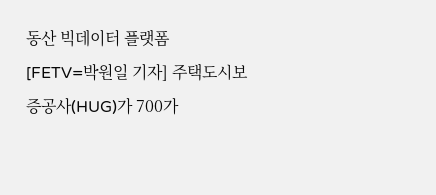동산 빅데이터 플랫폼
[FETV=박원일 기자] 주택도시보증공사(HUG)가 700가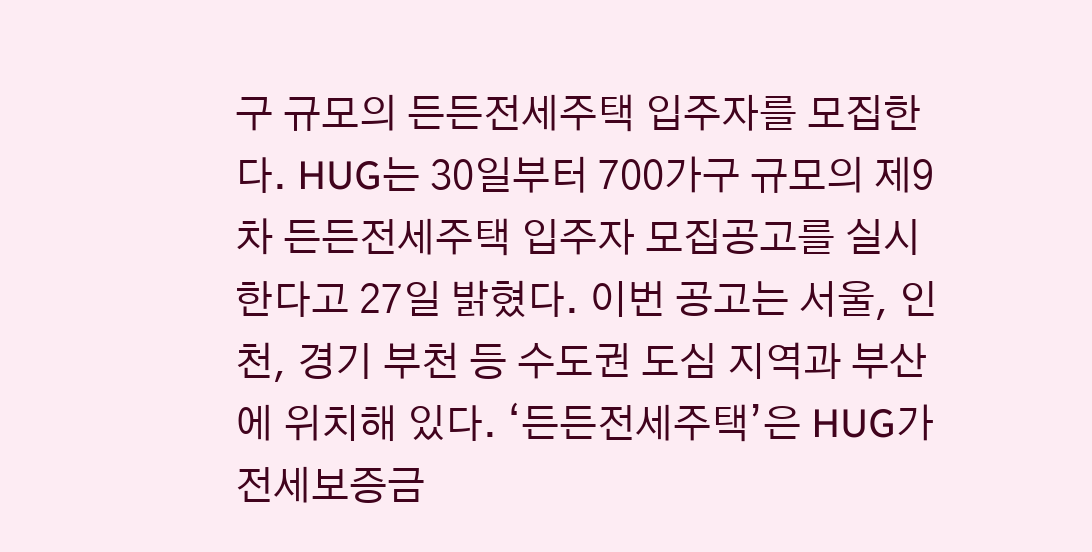구 규모의 든든전세주택 입주자를 모집한다. HUG는 30일부터 700가구 규모의 제9차 든든전세주택 입주자 모집공고를 실시한다고 27일 밝혔다. 이번 공고는 서울, 인천, 경기 부천 등 수도권 도심 지역과 부산에 위치해 있다. ‘든든전세주택’은 HUG가 전세보증금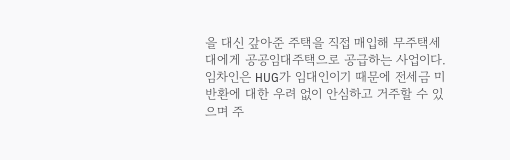을 대신 갚아준 주택을 직접 매입해 무주택세대에게 공공임대주택으로 공급하는 사업이다. 임차인은 HUG가 임대인이기 때문에 전세금 미반환에 대한 우려 없이 안심하고 거주할 수 있으며 주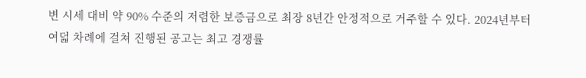변 시세 대비 약 90% 수준의 저렴한 보증금으로 최장 8년간 안정적으로 거주할 수 있다. 2024년부터 여덟 차례에 걸쳐 진행된 공고는 최고 경쟁률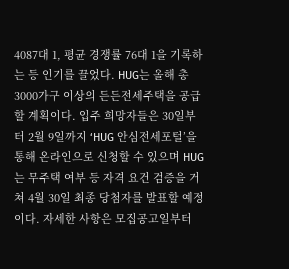4087대 1, 평균 경쟁률 76대 1을 기록하는 등 인기를 끌었다. HUG는 올해 총 3000가구 이상의 든든전세주택을 공급할 계획이다. 입주 희망자들은 30일부터 2월 9일까지 ‘HUG 안심전세포털’을 통해 온라인으로 신청할 수 있으며 HUG는 무주택 여부 등 자격 요건 검증을 거쳐 4월 30일 최종 당첨자를 발표할 예정이다. 자세한 사항은 모집공고일부터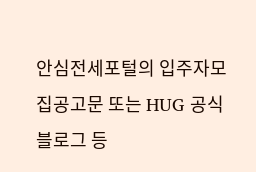안심전세포털의 입주자모집공고문 또는 HUG 공식 블로그 등